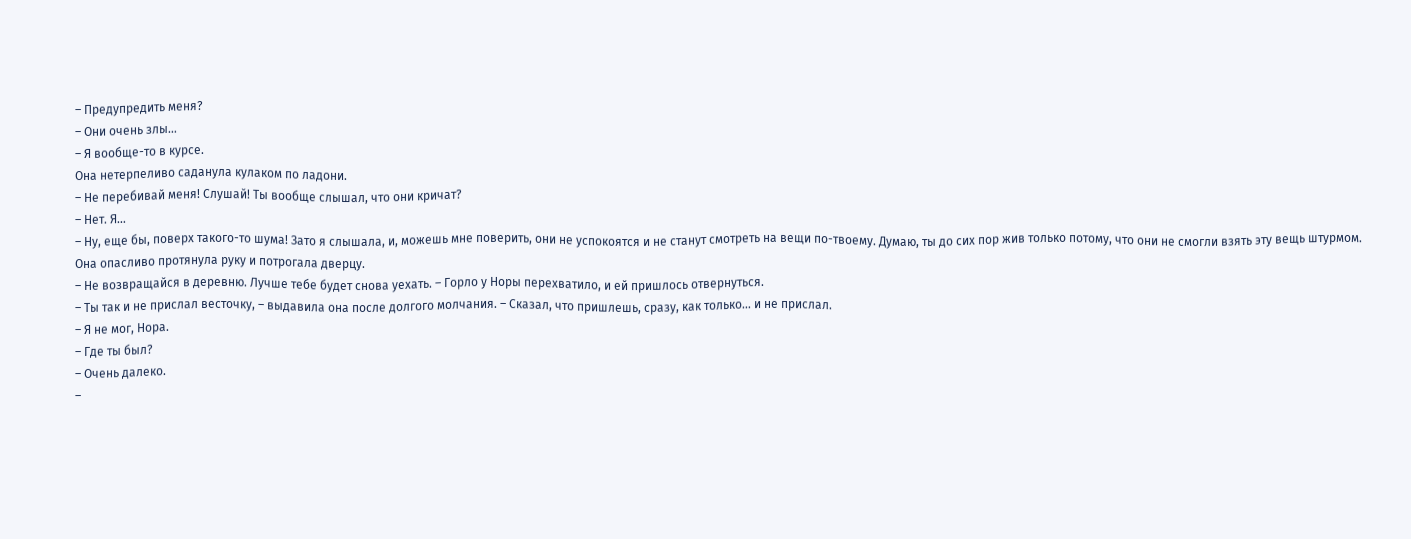– Предупредить меня?
– Они очень злы…
– Я вообще-то в курсе.
Она нетерпеливо саданула кулаком по ладони.
– Не перебивай меня! Слушай! Ты вообще слышал, что они кричат?
– Нет. Я…
– Ну, еще бы, поверх такого-то шума! Зато я слышала, и, можешь мне поверить, они не успокоятся и не станут смотреть на вещи по-твоему. Думаю, ты до сих пор жив только потому, что они не смогли взять эту вещь штурмом.
Она опасливо протянула руку и потрогала дверцу.
– Не возвращайся в деревню. Лучше тебе будет снова уехать. – Горло у Норы перехватило, и ей пришлось отвернуться.
– Ты так и не прислал весточку, – выдавила она после долгого молчания. – Сказал, что пришлешь, сразу, как только… и не прислал.
– Я не мог, Нора.
– Где ты был?
– Очень далеко.
–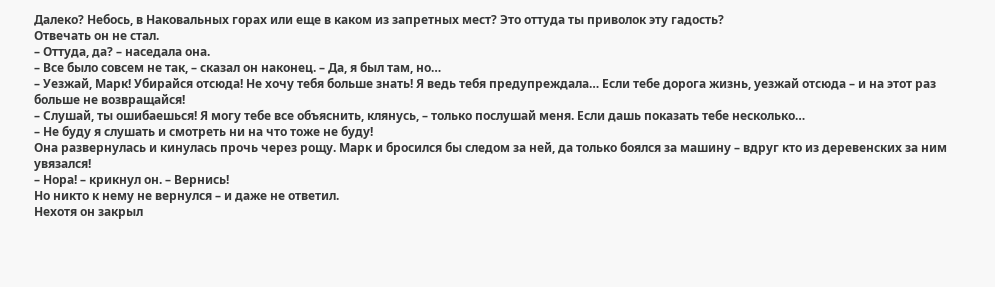Далеко? Небось, в Наковальных горах или еще в каком из запретных мест? Это оттуда ты приволок эту гадость?
Отвечать он не стал.
– Оттуда, да? – наседала она.
– Все было совсем не так, – сказал он наконец. – Да, я был там, но…
– Уезжай, Марк! Убирайся отсюда! Не хочу тебя больше знать! Я ведь тебя предупреждала… Если тебе дорога жизнь, уезжай отсюда – и на этот раз больше не возвращайся!
– Слушай, ты ошибаешься! Я могу тебе все объяснить, клянусь, – только послушай меня. Если дашь показать тебе несколько…
– Не буду я слушать и смотреть ни на что тоже не буду!
Она развернулась и кинулась прочь через рощу. Марк и бросился бы следом за ней, да только боялся за машину – вдруг кто из деревенских за ним увязался!
– Нора! – крикнул он. – Вернись!
Но никто к нему не вернулся – и даже не ответил.
Нехотя он закрыл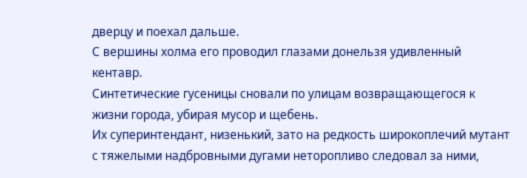дверцу и поехал дальше.
С вершины холма его проводил глазами донельзя удивленный кентавр.
Синтетические гусеницы сновали по улицам возвращающегося к жизни города, убирая мусор и щебень.
Их суперинтендант, низенький, зато на редкость широкоплечий мутант с тяжелыми надбровными дугами неторопливо следовал за ними,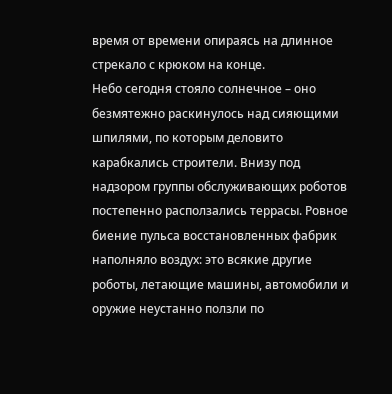время от времени опираясь на длинное стрекало с крюком на конце.
Небо сегодня стояло солнечное – оно безмятежно раскинулось над сияющими шпилями, по которым деловито карабкались строители. Внизу под надзором группы обслуживающих роботов постепенно расползались террасы. Ровное биение пульса восстановленных фабрик наполняло воздух: это всякие другие роботы, летающие машины, автомобили и оружие неустанно ползли по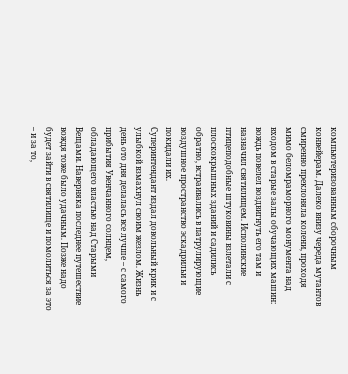компьютеризованным сборочным конвейерам. Далеко внизу череда мутантов смиренно преклоняла колени, проходя мимо беломраморного монумента над входом в старые залы обучающих машин: вождь повелел воздвигнуть его там и назначил святилищем. Исполинские птицеподобные штуковины взлетали с плоскокрышных зданий и садились обратно, встраивались в патрулирующие воздушное пространство эскадрильи и покидали их.
Суперинтендант издал довольный крик и с улыбкой взмахнул своим жезлом. Жизнь день ото дня делалась все лучше – с самого прибытия Увенчанного солнцем, обладающего властью над Старыми Вещами. Наверняка последнее путешествие вождя тоже было удачным. Позже надо будет зайти в святилище и помолиться за это – и за то,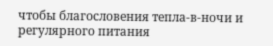чтобы благословения тепла-в-ночи и регулярного питания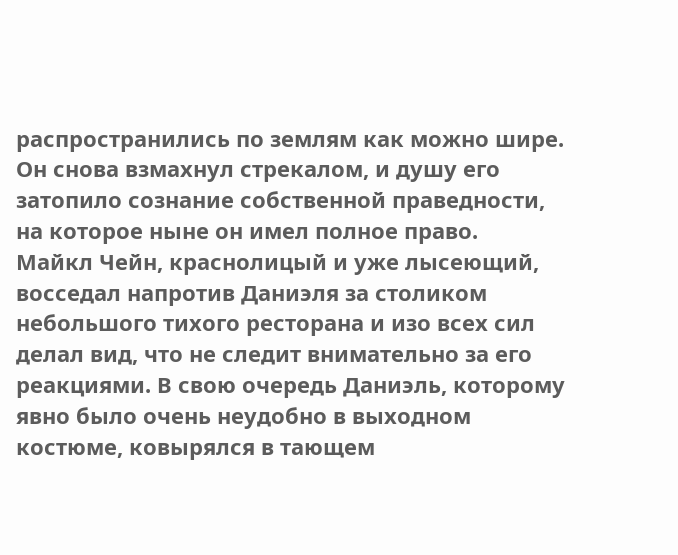распространились по землям как можно шире. Он снова взмахнул стрекалом, и душу его затопило сознание собственной праведности, на которое ныне он имел полное право.
Майкл Чейн, краснолицый и уже лысеющий, восседал напротив Даниэля за столиком небольшого тихого ресторана и изо всех сил делал вид, что не следит внимательно за его реакциями. В свою очередь Даниэль, которому явно было очень неудобно в выходном костюме, ковырялся в тающем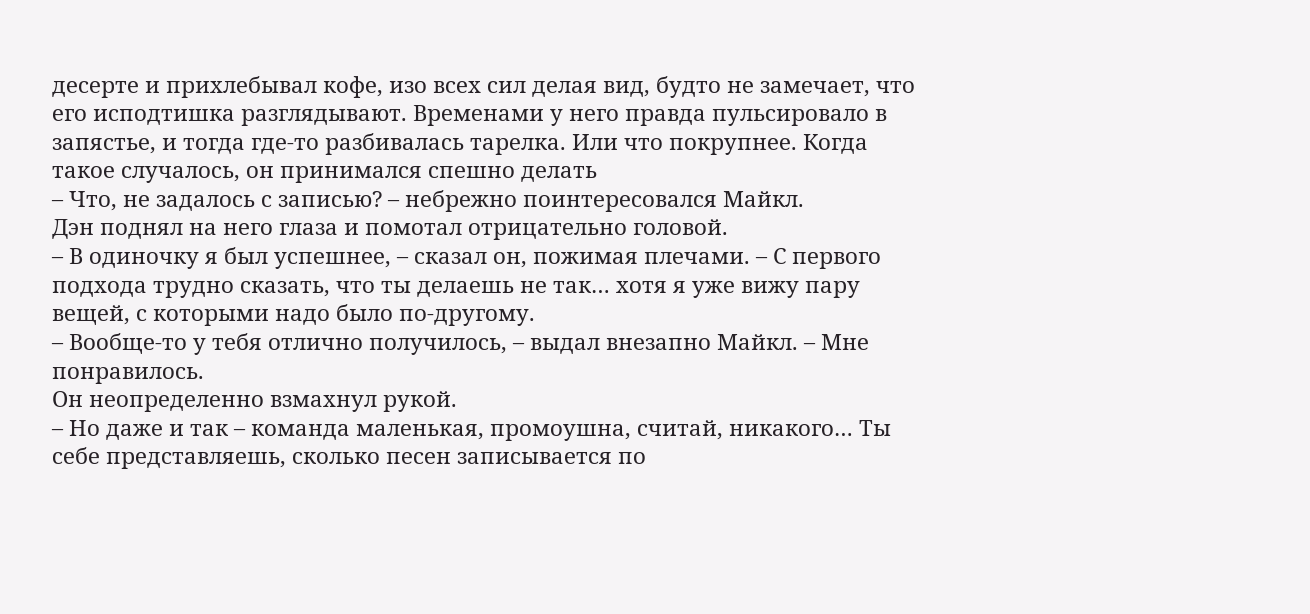десерте и прихлебывал кофе, изо всех сил делая вид, будто не замечает, что его исподтишка разглядывают. Временами у него правда пульсировало в запястье, и тогда где-то разбивалась тарелка. Или что покрупнее. Когда такое случалось, он принимался спешно делать
– Что, не задалось с записью? – небрежно поинтересовался Майкл.
Дэн поднял на него глаза и помотал отрицательно головой.
– В одиночку я был успешнее, – сказал он, пожимая плечами. – С первого подхода трудно сказать, что ты делаешь не так… хотя я уже вижу пару вещей, с которыми надо было по-другому.
– Вообще-то у тебя отлично получилось, – выдал внезапно Майкл. – Мне понравилось.
Он неопределенно взмахнул рукой.
– Но даже и так – команда маленькая, промоушна, считай, никакого… Ты себе представляешь, сколько песен записывается по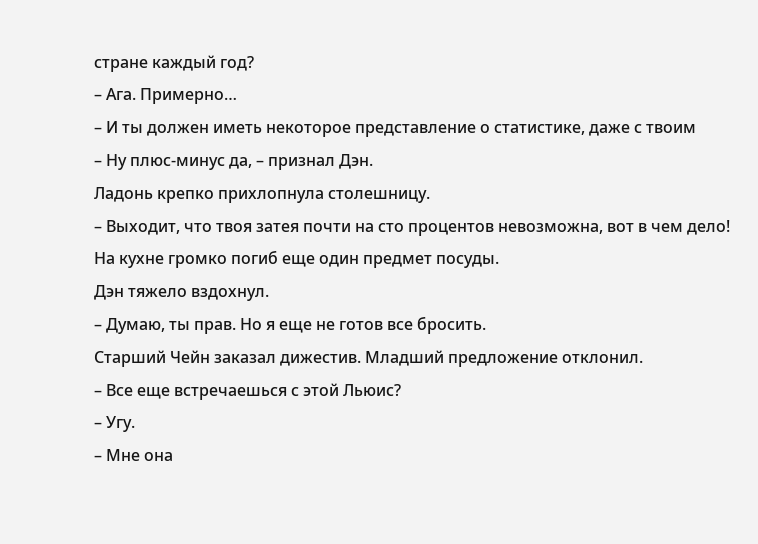стране каждый год?
– Ага. Примерно…
– И ты должен иметь некоторое представление о статистике, даже с твоим
– Ну плюс-минус да, – признал Дэн.
Ладонь крепко прихлопнула столешницу.
– Выходит, что твоя затея почти на сто процентов невозможна, вот в чем дело!
На кухне громко погиб еще один предмет посуды.
Дэн тяжело вздохнул.
– Думаю, ты прав. Но я еще не готов все бросить.
Старший Чейн заказал дижестив. Младший предложение отклонил.
– Все еще встречаешься с этой Льюис?
– Угу.
– Мне она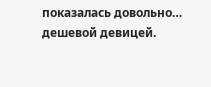показалась довольно… дешевой девицей.